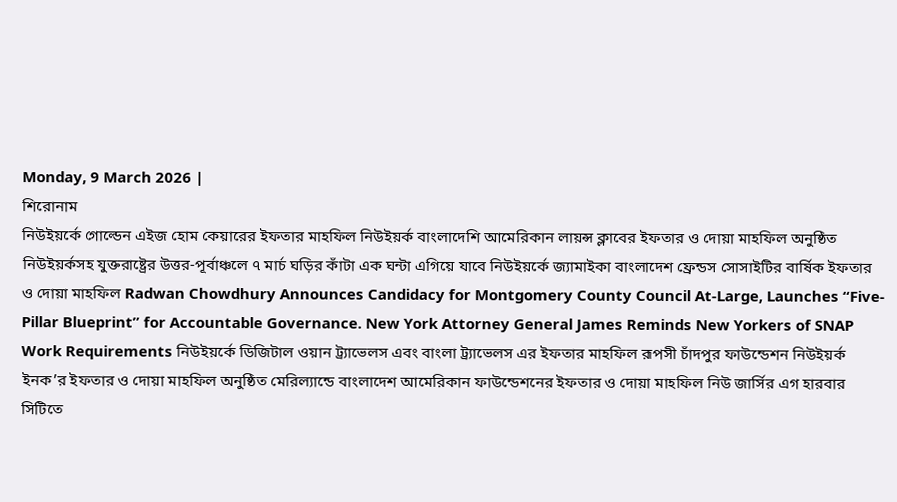Monday, 9 March 2026 |
শিরোনাম
নিউইয়র্কে গোল্ডেন এইজ হোম কেয়ারের ইফতার মাহফিল নিউইয়র্ক বাংলাদেশি আমেরিকান লায়ন্স ক্লাবের ইফতার ও দোয়া মাহফিল অনুষ্ঠিত নিউইয়র্কসহ যুক্তরাষ্ট্রের উত্তর-পূর্বাঞ্চলে ৭ মার্চ ঘড়ির কাঁটা এক ঘন্টা এগিয়ে যাবে নিউইয়র্কে জ্যামাইকা বাংলাদেশ ফ্রেন্ডস সোসাইটির বার্ষিক ইফতার ও দোয়া মাহফিল Radwan Chowdhury Announces Candidacy for Montgomery County Council At-Large, Launches “Five-Pillar Blueprint” for Accountable Governance. New York Attorney General James Reminds New Yorkers of SNAP Work Requirements নিউইয়র্কে ডিজিটাল ওয়ান ট্র্যাভেলস এবং বাংলা ট্র্যাভেলস এর ইফতার মাহফিল রূপসী চাঁদপুর ফাউন্ডেশন নিউইয়র্ক ইনক’র ইফতার ও দোয়া মাহফিল অনুষ্ঠিত মেরিল্যান্ডে বাংলাদেশ আমেরিকান ফাউন্ডেশনের ইফতার ও দোয়া মাহফিল নিউ জার্সির এগ হারবার সিটিতে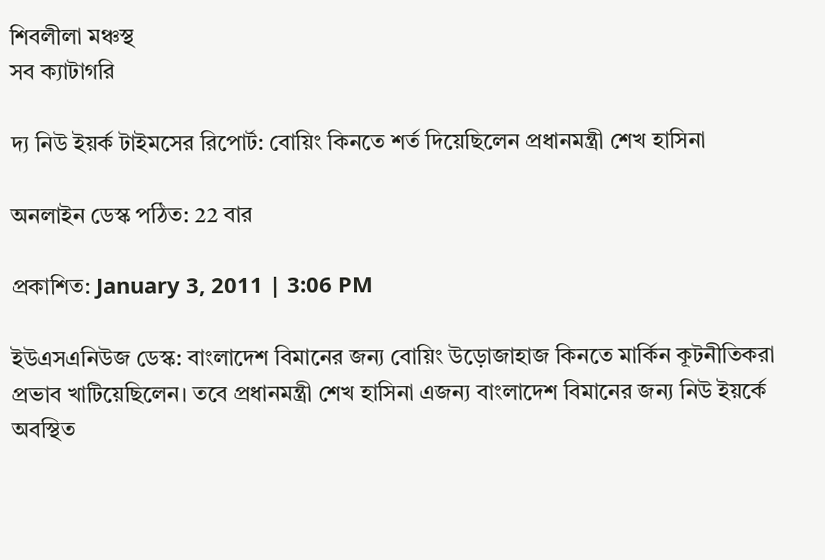শিবলীলা মঞ্চস্থ
সব ক্যাটাগরি

দ্য নিউ ইয়র্ক টাইমসের রিপোর্ট: বোয়িং কিনতে শর্ত দিয়েছিলেন প্রধানমন্ত্রী শেখ হাসিনা

অনলাইন ডেস্ক পঠিত: 22 বার

প্রকাশিত: January 3, 2011 | 3:06 PM

ইউএসএনিউজ ডেস্ক: বাংলাদেশ বিমানের জন্য বোয়িং উড়োজাহাজ কিনতে মার্কিন কূটনীতিকরা প্রভাব খাটিয়েছিলেন। তবে প্রধানমন্ত্রী শেখ হাসিনা এজন্য বাংলাদেশ বিমানের জন্য নিউ ইয়র্কে অবস্থিত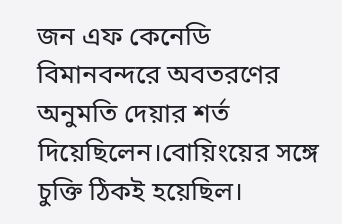জন এফ কেনেডি বিমানবন্দরে অবতরণের অনুমতি দেয়ার শর্ত দিয়েছিলেন।বোয়িংয়ের সঙ্গে চুক্তি ঠিকই হয়েছিল।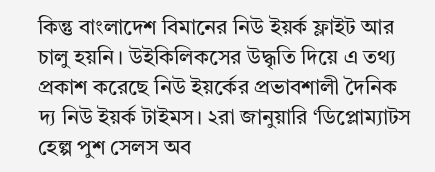কিন্তু বাংলাদেশ বিমানের নিউ ইয়র্ক ফ্লাইট আর চালু হয়নি। উইকিলিকসের উদ্ধৃতি দিয়ে এ তথ্য প্রকাশ করেছে নিউ ইয়র্কের প্রভাবশালী দৈনিক দ্য নিউ ইয়র্ক টাইমস। ২রা জানুয়ারি ‘ডিপ্লোম্যাটস হেল্প পুশ সেলস অব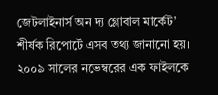জেটলাইনার্স অন দ্য গ্লোবাল মার্কেট’ শীর্ষক রিপোর্টে এসব তথ্য জানানো হয়। ২০০৯ সালের নভেম্বরের এক ফাইলকে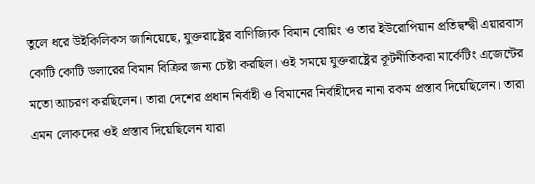তুলে ধরে উইকিলিকস জানিয়েছে, যুক্তরাষ্ট্রের বাণিজ্যিক বিমান বোয়িং ও তার ইউরোপিয়ান প্রতিদ্বন্দ্বী এয়ারবাস কোটি কোটি ডলারের বিমান বিক্রির জন্য চেষ্টা করছিল। ওই সময়ে যুক্তরাষ্ট্রের কূটনীতিকরা মার্কেটিং এজেন্টের মতো আচরণ করছিলেন। তারা দেশের প্রধান নির্বাহী ও বিমানের নির্বাহীদের নানা রকম প্রস্তাব দিয়েছিলেন। তারা এমন লোকদের ওই প্রস্তাব দিয়েছিলেন যারা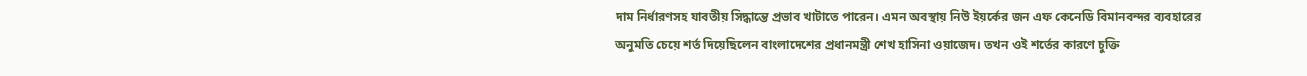দাম নির্ধারণসহ যাবতীয় সিদ্ধান্তে প্রভাব খাটাতে পারেন। এমন অবস্থায় নিউ ইয়র্কের জন এফ কেনেডি বিমানবন্দর ব্যবহারের অনুমতি চেয়ে শর্ত দিয়েছিলেন বাংলাদেশের প্রধানমন্ত্রী শেখ হাসিনা ওয়াজেদ। তখন ওই শর্তের কারণে চুক্তি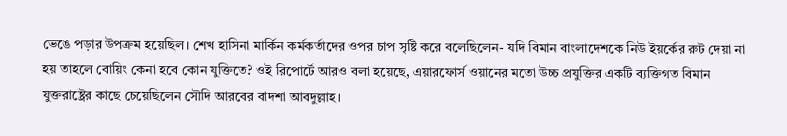ভেঙে পড়ার উপক্রম হয়েছিল। শেখ হাসিনা মার্কিন কর্মকর্তাদের ওপর চাপ সৃষ্টি করে বলেছিলেন- যদি বিমান বাংলাদেশকে নিউ ইয়র্কের রুট দেয়া না হয় তাহলে বোয়িং কেনা হবে কোন যুক্তিতে? ওই রিপোর্টে আরও বলা হয়েছে, এয়ারফোর্স ওয়ানের মতো উচ্চ প্রযুক্তির একটি ব্যক্তিগত বিমান যুক্তরাষ্ট্রের কাছে চেয়েছিলেন সৌদি আরবের বাদশা আবদুল্লাহ।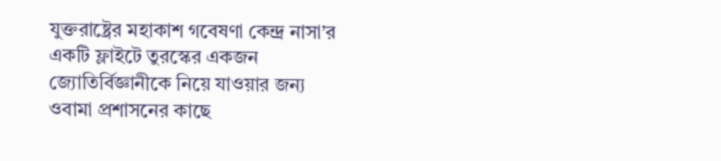যুক্তরাষ্ট্রের মহাকাশ গবেষণা কেন্দ্র নাসা’র একটি ফ্লাইটে তুরস্কের একজন জ্যোতির্বিজ্ঞানীকে নিয়ে যাওয়ার জন্য ওবামা প্রশাসনের কাছে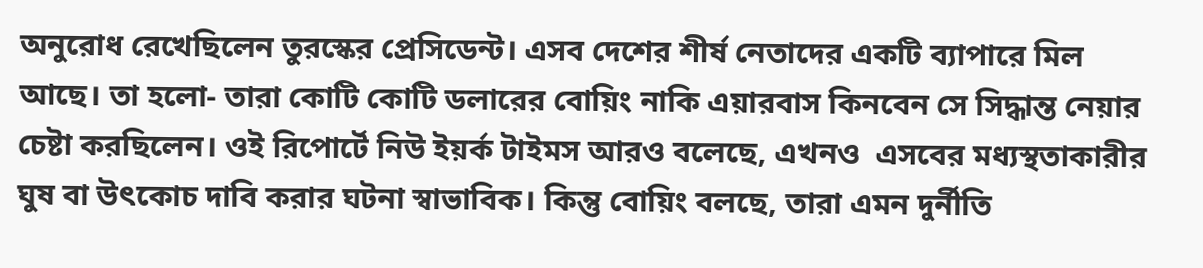অনুরোধ রেখেছিলেন তুরস্কের প্রেসিডেন্ট। এসব দেশের শীর্ষ নেতাদের একটি ব্যাপারে মিল আছে। তা হলো- তারা কোটি কোটি ডলারের বোয়িং নাকি এয়ারবাস কিনবেন সে সিদ্ধান্ত নেয়ার চেষ্টা করছিলেন। ওই রিপোর্টে নিউ ইয়র্ক টাইমস আরও বলেছে, এখনও  এসবের মধ্যস্থতাকারীর ঘুষ বা উৎকোচ দাবি করার ঘটনা স্বাভাবিক। কিন্তু বোয়িং বলছে, তারা এমন দুর্নীতি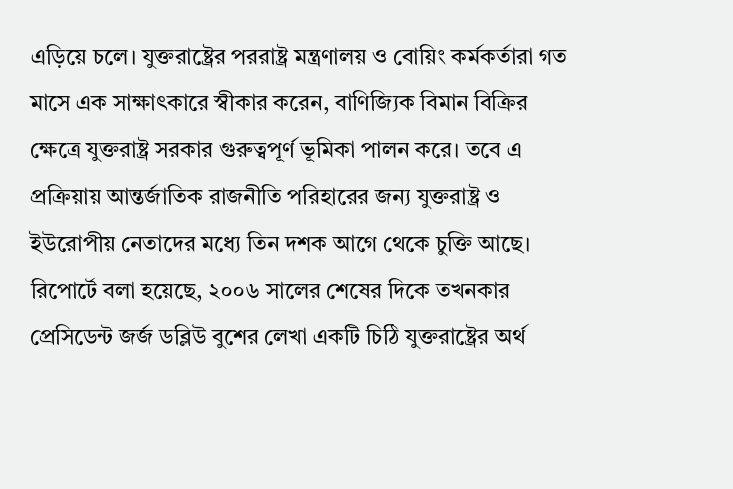এড়িয়ে চলে। যুক্তরাষ্ট্রের পররাষ্ট্র মন্ত্রণালয় ও বোয়িং কর্মকর্তারা গত মাসে এক সাক্ষাৎকারে স্বীকার করেন, বাণিজ্যিক বিমান বিক্রির ক্ষেত্রে যুক্তরাষ্ট্র সরকার গুরুত্বপূর্ণ ভূমিকা পালন করে। তবে এ প্রক্রিয়ায় আন্তর্জাতিক রাজনীতি পরিহারের জন্য যুক্তরাষ্ট্র ও ইউরোপীয় নেতাদের মধ্যে তিন দশক আগে থেকে চুক্তি আছে। রিপোর্টে বলা হয়েছে, ২০০৬ সালের শেষের দিকে তখনকার প্রেসিডেন্ট জর্জ ডব্লিউ বুশের লেখা একটি চিঠি যুক্তরাষ্ট্রের অর্থ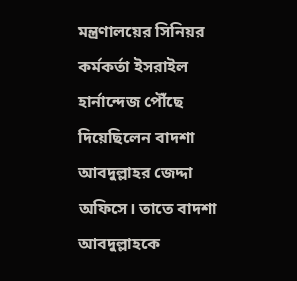মন্ত্রণালয়ের সিনিয়র কর্মকর্তা ইসরাইল হার্নান্দেজ পৌঁছে দিয়েছিলেন বাদশা আবদুল্লাহর জেদ্দা অফিসে। তাতে বাদশা আবদুল্লাহকে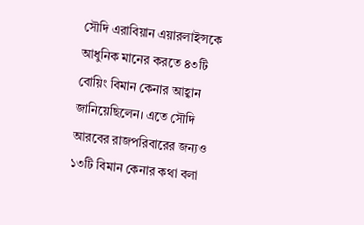সৌদি এরাবিয়ান এয়ারলাইন্সকে আধুনিক মানের করতে ৪৩টি বোয়িং বিমান কেনার আহ্বান জানিয়েছিলেন। এতে সৌদি আরবের রাজপরিবারের জন্যও ১৩টি বিমান কেনার কথা বলা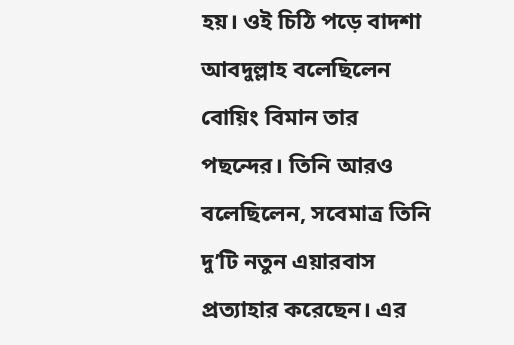হয়। ওই চিঠি পড়ে বাদশা আবদুল্লাহ বলেছিলেন বোয়িং বিমান তার পছন্দের। তিনি আরও বলেছিলেন, সবেমাত্র তিনি দু’টি নতুন এয়ারবাস প্রত্যাহার করেছেন। এর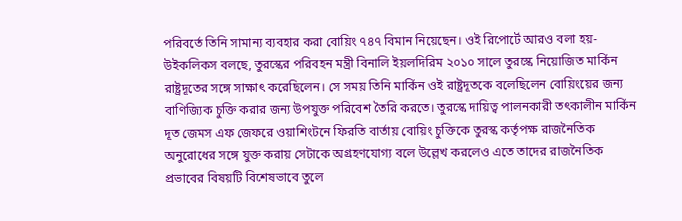পরিবর্তে তিনি সামান্য ব্যবহার করা বোয়িং ৭৪৭ বিমান নিয়েছেন। ওই রিপোর্টে আরও বলা হয়- উইকলিকস বলছে, তুরস্কের পরিবহন মন্ত্রী বিনালি ইয়লদিরিম ২০১০ সালে তুরস্কে নিয়োজিত মার্কিন রাষ্ট্রদূতের সঙ্গে সাক্ষাৎ করেছিলেন। সে সময় তিনি মার্কিন ওই রাষ্ট্রদূতকে বলেছিলেন বোয়িংয়ের জন্য বাণিজ্যিক চুক্তি করার জন্য উপযুক্ত পরিবেশ তৈরি করতে। তুরস্কে দায়িত্ব পালনকারী তৎকালীন মার্কিন দূত জেমস এফ জেফরে ওয়াশিংটনে ফিরতি বার্তায় বোয়িং চুক্তিকে তুরস্ক কর্তৃপক্ষ রাজনৈতিক অনুরোধের সঙ্গে যুক্ত করায় সেটাকে অগ্রহণযোগ্য বলে উল্লেখ করলেও এতে তাদের রাজনৈতিক প্রভাবের বিষয়টি বিশেষভাবে তুলে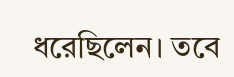ধরেছিলেন। তবে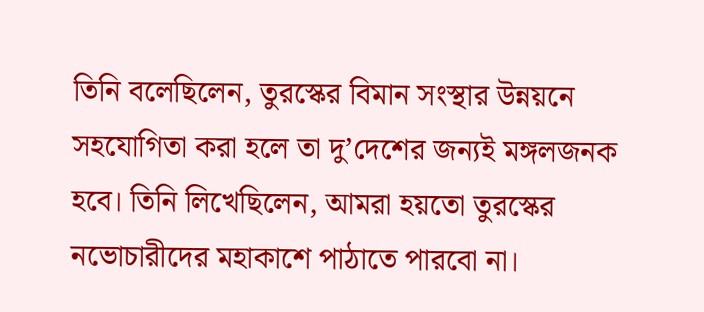তিনি বলেছিলেন, তুরস্কের বিমান সংস্থার উন্নয়নে সহযোগিতা করা হলে তা দু’দেশের জন্যই মঙ্গলজনক হবে। তিনি লিখেছিলেন, আমরা হয়তো তুরস্কের নভোচারীদের মহাকাশে পাঠাতে পারবো না।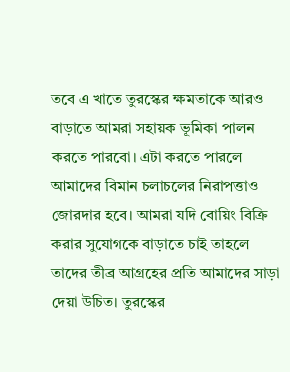তবে এ খাতে তুরস্কের ক্ষমতাকে আরও বাড়াতে আমরা সহায়ক ভূমিকা পালন করতে পারবো। এটা করতে পারলে আমাদের বিমান চলাচলের নিরাপত্তাও জোরদার হবে। আমরা যদি বোয়িং বিক্রি করার সুযোগকে বাড়াতে চাই তাহলে তাদের তীব্র আগ্রহের প্রতি আমাদের সাড়া দেয়া উচিত। তুরস্কের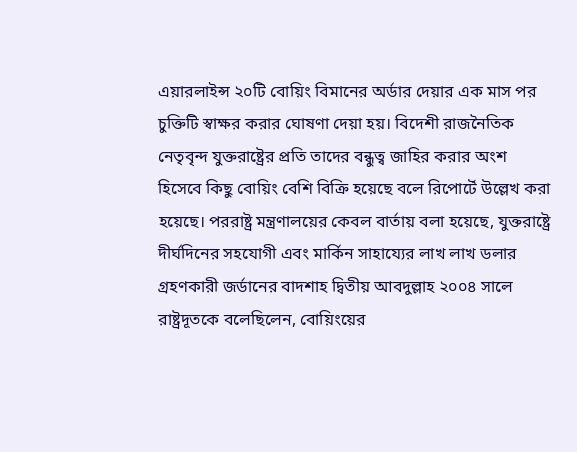এয়ারলাইন্স ২০টি বোয়িং বিমানের অর্ডার দেয়ার এক মাস পর চুক্তিটি স্বাক্ষর করার ঘোষণা দেয়া হয়। বিদেশী রাজনৈতিক নেতৃবৃন্দ যুক্তরাষ্ট্রের প্রতি তাদের বন্ধুত্ব জাহির করার অংশ হিসেবে কিছু বোয়িং বেশি বিক্রি হয়েছে বলে রিপোর্টে উল্লেখ করা হয়েছে। পররাষ্ট্র মন্ত্রণালয়ের কেবল বার্তায় বলা হয়েছে, যুক্তরাষ্ট্রে দীর্ঘদিনের সহযোগী এবং মার্কিন সাহায্যের লাখ লাখ ডলার গ্রহণকারী জর্ডানের বাদশাহ দ্বিতীয় আবদুল্লাহ ২০০৪ সালে রাষ্ট্রদূতকে বলেছিলেন, বোয়িংয়ের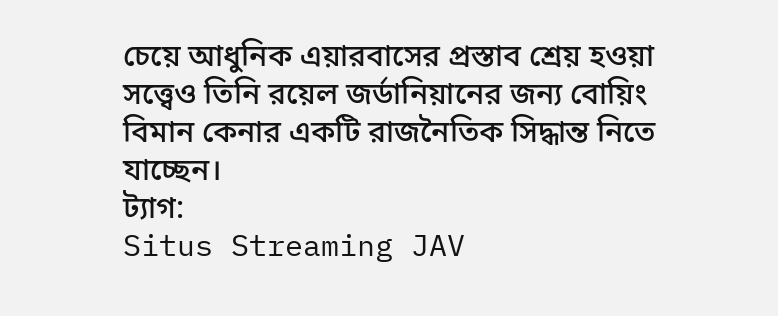চেয়ে আধুনিক এয়ারবাসের প্রস্তাব শ্রেয় হওয়া সত্ত্বেও তিনি রয়েল জর্ডানিয়ানের জন্য বোয়িং বিমান কেনার একটি রাজনৈতিক সিদ্ধান্ত নিতে যাচ্ছেন।
ট্যাগ:
Situs Streaming JAV